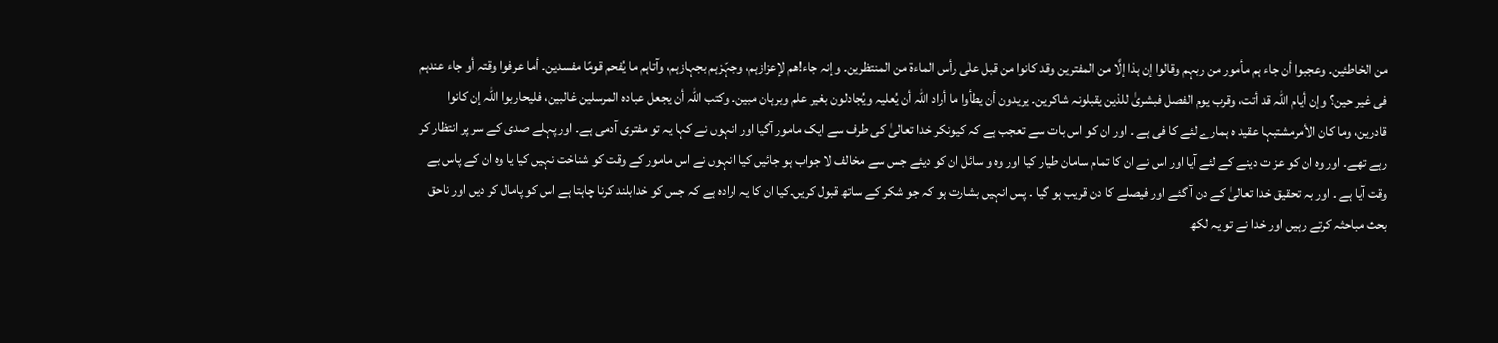من الخاطئین۔ وعجبوا أن جاء ہم مأمور من ربہم وقالوا إن ہذا إلَّا من المفترین وقد کانوا من قبل علٰی رأس الماءۃ من المنتظرین۔ وإنہ جاء!ھم لإعزازہم، وجہّزہم بجہازہم، وآتاہم ما یُفحم قومًا مفسدین۔ أما عرفوا وقتہ أو جاء عندہم فی غیر حین؟ وإن أیام اللّٰہ قد أتت، وقرب یوم الفصل فبشریٰ للذین یقبلونہ شاکرین۔ یریدون أن یطأوا ما أراد اللّٰہ أن یُعلیہ ویُجادلون بغیر علم وبرہان مبین۔ وکتب اللّٰہ أن یجعل عبادہ المرسلین غالبین، فلیحاربوا اللّٰہ إن کانوا قادرین، وما کان الأمرمشتبہا عقید ہ ہمارے لئے کا فی ہے ۔ اور ان کو اس بات سے تعجب ہے کہ کیونکر خدا تعالیٰ کی طرف سے ایک مامور آگیا اور انہوں نے کہا یہ تو مفتری آدمی ہے۔ اور پہلے صدی کے سر پر انتظار کر رہے تھے۔ اور وہ ان کو عز ت دینے کے لئے آیا اور اس نے ان کا تمام سامان طیار کیا اور وہ و سائل ان کو دیئے جس سے مخالف لا جواب ہو جائیں کیا انہوں نے اس مامور کے وقت کو شناخت نہیں کیا یا وہ ان کے پاس بے وقت آیا ہے ۔ اور بہ تحقیق خدا تعالیٰ کے دن آ گئے اور فیصلے کا دن قریب ہو گیا ۔ پس انہیں بشارت ہو کہ جو شکر کے ساتھ قبول کریں۔کیا ان کا یہ ارادہ ہے کہ جس کو خدابلند کرنا چاہتا ہے اس کو پامال کر دیں اور ناحق بحث مباحثہ کرتے رہیں اور خدا نے تو یہ لکھ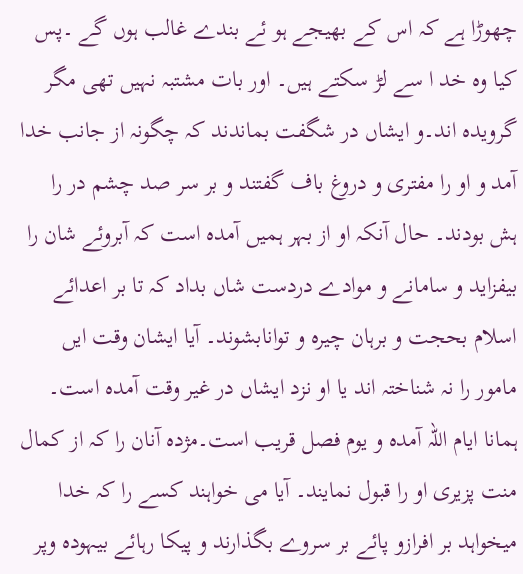چھوڑا ہے کہ اس کے بھیجے ہو ئے بندے غالب ہوں گے ۔پس کیا وہ خد ا سے لڑ سکتے ہیں۔ اور بات مشتبہ نہیں تھی مگر گرویدہ اند۔و ایشاں در شگفت بماندند کہ چگونہ از جانب خدا آمد و او را مفتری و دروغ باف گفتند و بر سر صد چشم در را ہش بودند۔ حال آنکہ او از بہر ہمیں آمدہ است کہ آبروئے شان را بیفزاید و سامانے و موادے دردست شاں بداد کہ تا بر اعدائے اسلام بحجت و برہان چیرہ و توانابشوند۔ آیا ایشان وقت ایں مامور را نہ شناختہ اند یا او نزد ایشاں در غیر وقت آمدہ است۔ ہمانا ایام اللہ آمدہ و یوم فصل قریب است۔مژدہ آنان را کہ از کمال منت پزیری او را قبول نمایند۔ آیا می خواہند کسے را کہ خدا میخواہد بر افرازو پائے بر سروے بگذارند و پیکا رہائے بیہودہ وپر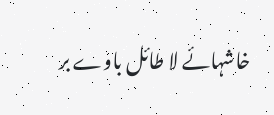خاشہائے لا طائل باوے بر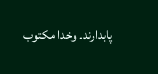پابدارند۔ وخدا مکتوب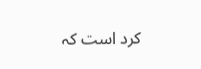کرد است کہ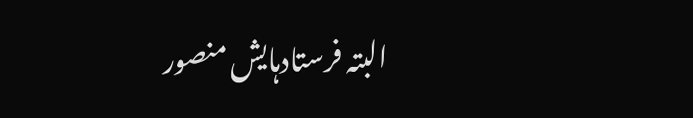البتہ فرستادہایش منصور